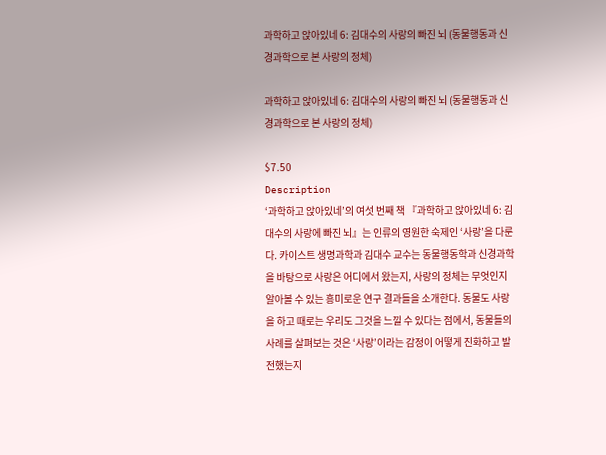과학하고 앉아있네 6: 김대수의 사랑의 빠진 뇌 (동물행동과 신경과학으로 본 사랑의 정체)

과학하고 앉아있네 6: 김대수의 사랑의 빠진 뇌 (동물행동과 신경과학으로 본 사랑의 정체)

$7.50
Description
‘과학하고 앉아있네’의 여섯 번째 책 『과학하고 앉아있네 6: 김대수의 사랑에 빠진 뇌』는 인류의 영원한 숙제인 ‘사랑’을 다룬다. 카이스트 생명과학과 김대수 교수는 동물행동학과 신경과학을 바탕으로 사랑은 어디에서 왔는지, 사랑의 정체는 무엇인지 알아볼 수 있는 흥미로운 연구 결과들을 소개한다. 동물도 사랑을 하고 때로는 우리도 그것을 느낄 수 있다는 점에서, 동물들의 사례를 살펴보는 것은 ‘사랑’이라는 감정이 어떻게 진화하고 발전했는지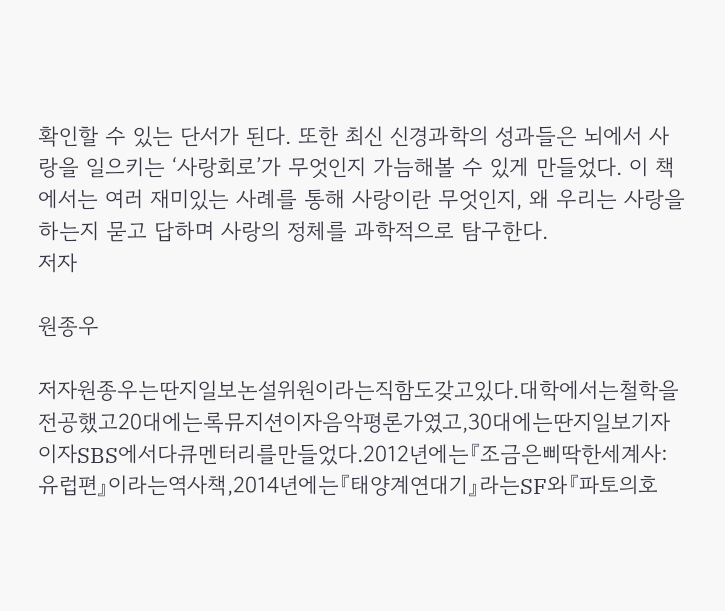확인할 수 있는 단서가 된다. 또한 최신 신경과학의 성과들은 뇌에서 사랑을 일으키는 ‘사랑회로’가 무엇인지 가늠해볼 수 있게 만들었다. 이 책에서는 여러 재미있는 사례를 통해 사랑이란 무엇인지, 왜 우리는 사랑을 하는지 묻고 답하며 사랑의 정체를 과학적으로 탐구한다.
저자

원종우

저자원종우는딴지일보논설위원이라는직함도갖고있다.대학에서는철학을전공했고20대에는록뮤지션이자음악평론가였고,30대에는딴지일보기자이자SBS에서다큐멘터리를만들었다.2012년에는『조금은삐딱한세계사:유럽편』이라는역사책,2014년에는『태양계연대기』라는SF와『파토의호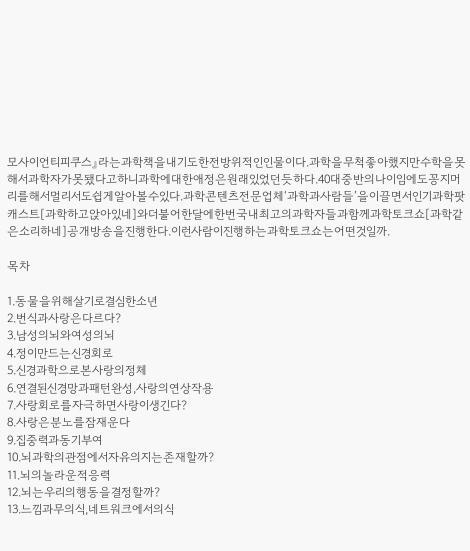모사이언티피쿠스』라는과학책을내기도한전방위적인인물이다.과학을무척좋아했지만수학을못해서과학자가못됐다고하니과학에대한애정은원래있었던듯하다.40대중반의나이임에도꽁지머리를해서멀리서도쉽게알아볼수있다.과학콘텐츠전문업체‘과학과사람들’을이끌면서인기과학팟캐스트[과학하고앉아있네]와더불어한달에한번국내최고의과학자들과함께과학토크쇼[과학같은소리하네]공개방송을진행한다.이런사람이진행하는과학토크쇼는어떤것일까.

목차

1.동물을위해살기로결심한소년
2.번식과사랑은다르다?
3.남성의뇌와여성의뇌
4.정이만드는신경회로
5.신경과학으로본사랑의정체
6.연결된신경망과패턴완성,사랑의연상작용
7.사랑회로를자극하면사랑이생긴다?
8.사랑은분노를잠재운다
9.집중력과동기부여
10.뇌과학의관점에서자유의지는존재할까?
11.뇌의놀라운적응력
12.뇌는우리의행동을결정할까?
13.느낌과무의식,네트워크에서의식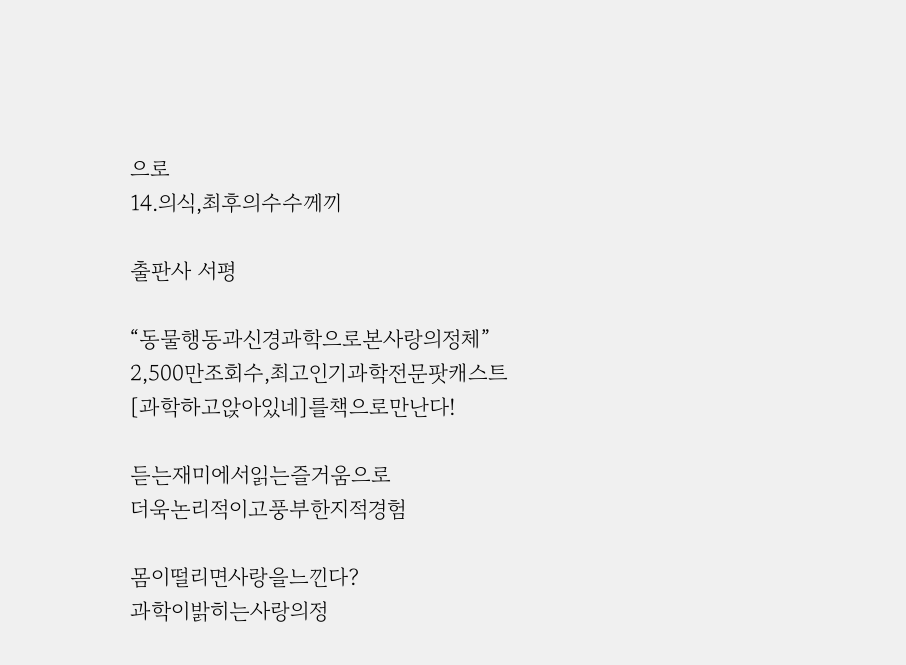으로
14.의식,최후의수수께끼

출판사 서평

“동물행동과신경과학으로본사랑의정체”
2,500만조회수,최고인기과학전문팟캐스트
[과학하고앉아있네]를책으로만난다!

듣는재미에서읽는즐거움으로
더욱논리적이고풍부한지적경험

몸이떨리면사랑을느낀다?
과학이밝히는사랑의정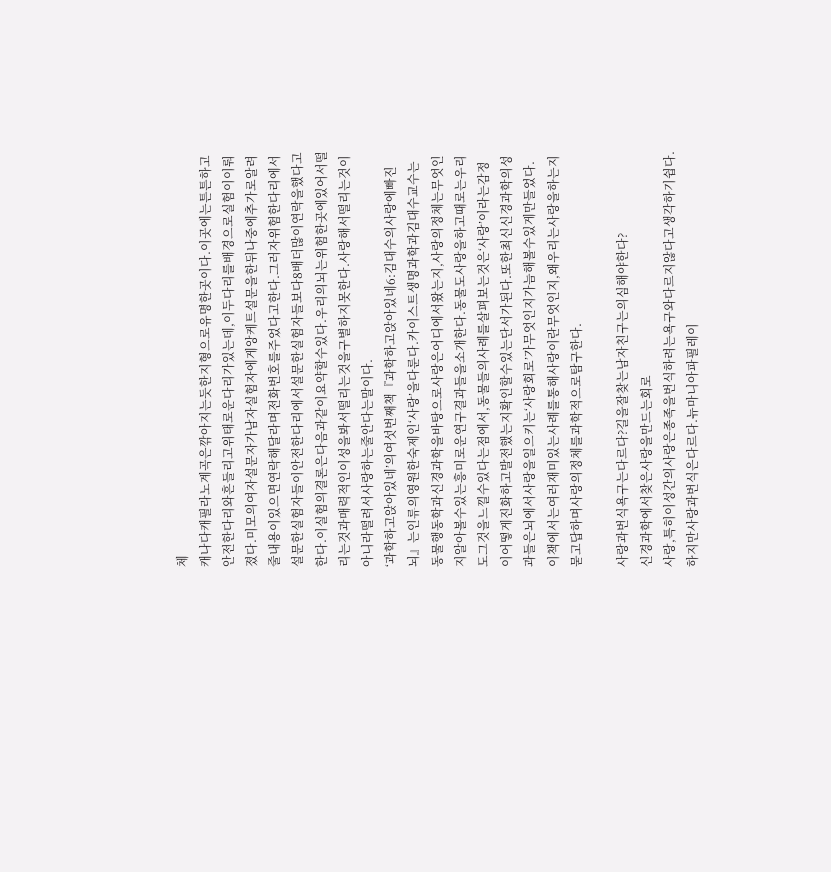체
캐나다캐필라노계곡은깎아지는듯한지형으로유명한곳이다.이곳에는튼튼하고안전한다리와흔들리고위태로운다리가있는데,이두다리를배경으로실험이이뤄졌다.미모의여자설문자가남자실험자에게앙케트설문을한뒤나중에추가로알려줄내용이있으면연락해달라며전화번호를주었다고한다.그러자위험한다리에서설문한실험자들이안전한다리에서설문한실험자들보다8배더많이연락을했다고한다.이실험의결론은다음과같이요약할수있다.우리의뇌는위험한곳에있어서떨리는것과매력적인이성을봐서떨리는것을구별하지못한다.사랑해서떨리는것이아니라떨려서사랑하는줄안다는말이다.
‘과학하고앉아있네’의여섯번째책『과학하고앉아있네6:김대수의사랑에빠진뇌』는인류의영원한숙제인‘사랑’을다룬다.카이스트생명과학과김대수교수는동물행동학과신경과학을바탕으로사랑은어디에서왔는지,사랑의정체는무엇인지알아볼수있는흥미로운연구결과들을소개한다.동물도사랑을하고때로는우리도그것을느낄수있다는점에서,동물들의사례를살펴보는것은‘사랑’이라는감정이어떻게진화하고발전했는지확인할수있는단서가된다.또한최신신경과학의성과들은뇌에서사랑을일으키는‘사랑회로’가무엇인지가늠해볼수있게만들었다.이책에서는여러재미있는사례를통해사랑이란무엇인지,왜우리는사랑을하는지묻고답하며사랑의정체를과학적으로탐구한다.

사랑과번식욕구는다르다?길을잘찾는남자친구는의심해야한다?
신경과학에서찾은사랑을만드는회로
사랑,특히이성간의사랑은종족을번식하려는욕구와다르지않다고생각하기쉽다.하지만사랑과번식은다르다.뉴마니아파필레이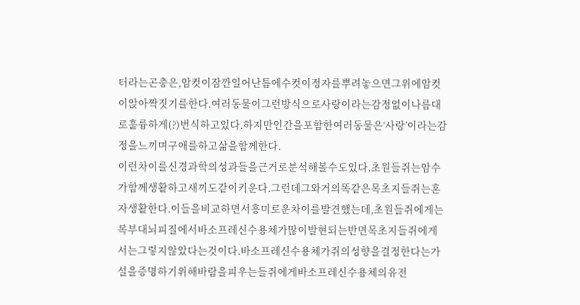터라는곤충은,암컷이잠깐일어난틈에수컷이정자를뿌려놓으면그위에암컷이앉아짝짓기를한다.여러동물이그런방식으로사랑이라는감정없이나름대로훌륭하게(?)번식하고있다.하지만인간을포함한여러동물은‘사랑’이라는감정을느끼며구애를하고삶을함께한다.
이런차이를신경과학의성과들을근거로분석해볼수도있다.초원들쥐는암수가함께생활하고새끼도같이키운다.그런데그와거의똑같은목초지들쥐는혼자생활한다.이들을비교하면서흥미로운차이를발견했는데,초원들쥐에게는복부대뇌피질에서바소프레신수용체가많이발현되는반면목초지들쥐에게서는그렇지않았다는것이다.바소프레신수용체가쥐의성향을결정한다는가설을증명하기위해바람을피우는들쥐에게바소프레신수용체의유전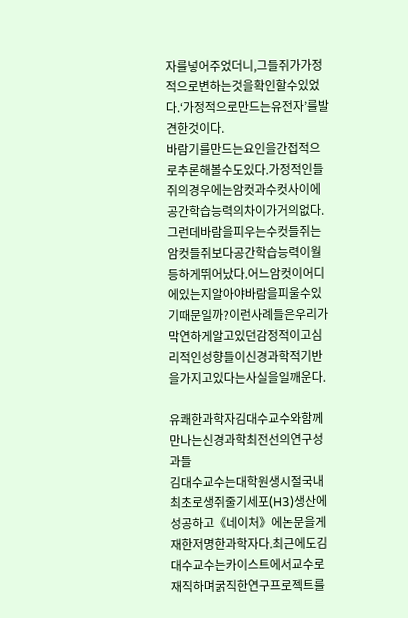자를넣어주었더니,그들쥐가가정적으로변하는것을확인할수있었다.‘가정적으로만드는유전자’를발견한것이다.
바람기를만드는요인을간접적으로추론해볼수도있다.가정적인들쥐의경우에는암컷과수컷사이에공간학습능력의차이가거의없다.그런데바람을피우는수컷들쥐는암컷들쥐보다공간학습능력이월등하게뛰어났다.어느암컷이어디에있는지알아야바람을피울수있기때문일까?이런사례들은우리가막연하게알고있던감정적이고심리적인성향들이신경과학적기반을가지고있다는사실을일깨운다.

유쾌한과학자김대수교수와함께만나는신경과학최전선의연구성과들
김대수교수는대학원생시절국내최초로생쥐줄기세포(H3)생산에성공하고《네이처》에논문을게재한저명한과학자다.최근에도김대수교수는카이스트에서교수로재직하며굵직한연구프로젝트를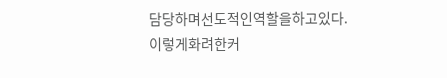담당하며선도적인역할을하고있다.
이렇게화려한커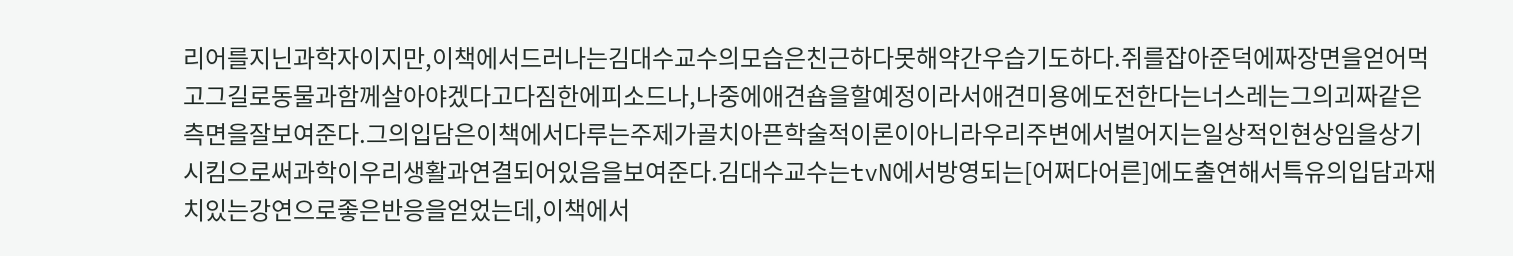리어를지닌과학자이지만,이책에서드러나는김대수교수의모습은친근하다못해약간우습기도하다.쥐를잡아준덕에짜장면을얻어먹고그길로동물과함께살아야겠다고다짐한에피소드나,나중에애견숍을할예정이라서애견미용에도전한다는너스레는그의괴짜같은측면을잘보여준다.그의입담은이책에서다루는주제가골치아픈학술적이론이아니라우리주변에서벌어지는일상적인현상임을상기시킴으로써과학이우리생활과연결되어있음을보여준다.김대수교수는tvN에서방영되는[어쩌다어른]에도출연해서특유의입담과재치있는강연으로좋은반응을얻었는데,이책에서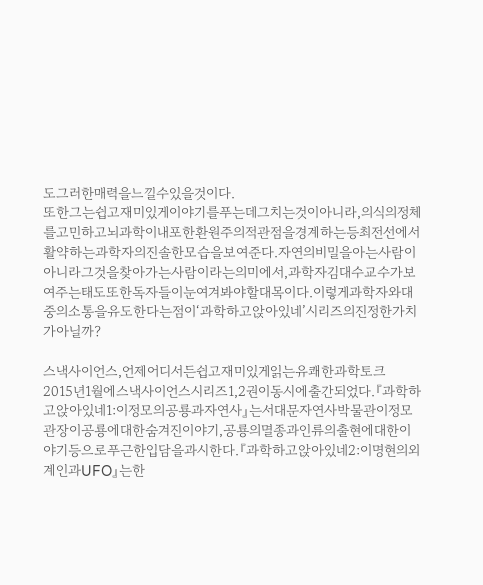도그러한매력을느낄수있을것이다.
또한그는쉽고재미있게이야기를푸는데그치는것이아니라,의식의정체를고민하고뇌과학이내포한환원주의적관점을경계하는등최전선에서활약하는과학자의진솔한모습을보여준다.자연의비밀을아는사람이아니라그것을찾아가는사람이라는의미에서,과학자김대수교수가보여주는태도또한독자들이눈여겨봐야할대목이다.이렇게과학자와대중의소통을유도한다는점이‘과학하고앉아있네’시리즈의진정한가치가아닐까?

스낵사이언스,언제어디서든쉽고재미있게읽는유쾌한과학토크
2015년1월에스낵사이언스시리즈1,2권이동시에출간되었다.『과학하고앉아있네1:이정모의공룡과자연사』는서대문자연사박물관이정모관장이공룡에대한숨겨진이야기,공룡의멸종과인류의출현에대한이야기등으로푸근한입담을과시한다.『과학하고앉아있네2:이명현의외계인과UFO』는한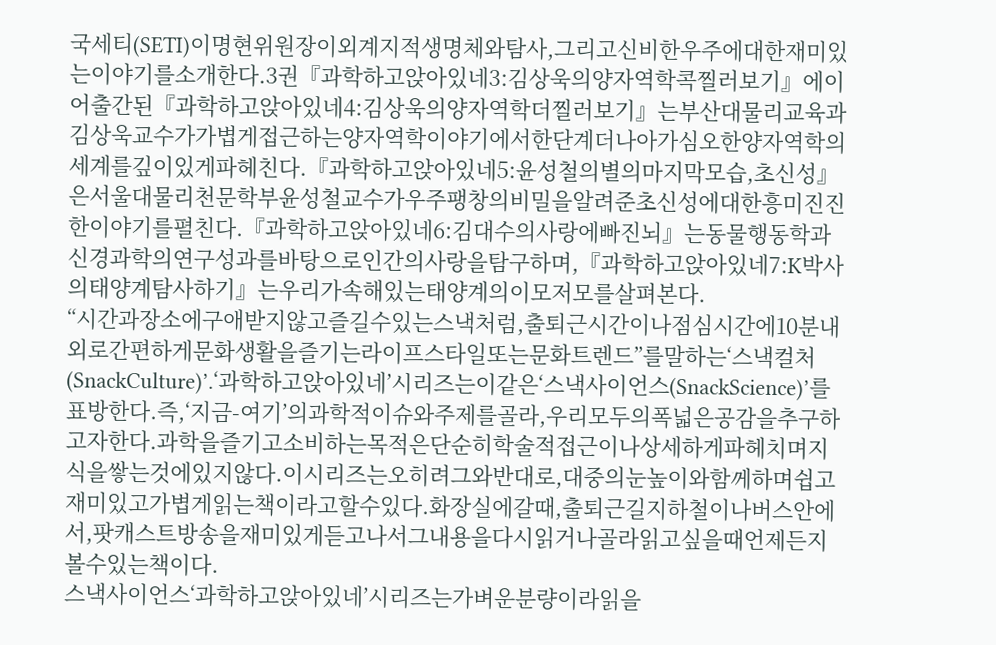국세티(SETI)이명현위원장이외계지적생명체와탐사,그리고신비한우주에대한재미있는이야기를소개한다.3권『과학하고앉아있네3:김상욱의양자역학콕찔러보기』에이어출간된『과학하고앉아있네4:김상욱의양자역학더찔러보기』는부산대물리교육과김상욱교수가가볍게접근하는양자역학이야기에서한단계더나아가심오한양자역학의세계를깊이있게파헤친다.『과학하고앉아있네5:윤성철의별의마지막모습,초신성』은서울대물리천문학부윤성철교수가우주팽창의비밀을알려준초신성에대한흥미진진한이야기를펼친다.『과학하고앉아있네6:김대수의사랑에빠진뇌』는동물행동학과신경과학의연구성과를바탕으로인간의사랑을탐구하며,『과학하고앉아있네7:K박사의태양계탐사하기』는우리가속해있는태양계의이모저모를살펴본다.
“시간과장소에구애받지않고즐길수있는스낵처럼,출퇴근시간이나점심시간에10분내외로간편하게문화생활을즐기는라이프스타일또는문화트렌드”를말하는‘스낵컬처(SnackCulture)’.‘과학하고앉아있네’시리즈는이같은‘스낵사이언스(SnackScience)’를표방한다.즉,‘지금-여기’의과학적이슈와주제를골라,우리모두의폭넓은공감을추구하고자한다.과학을즐기고소비하는목적은단순히학술적접근이나상세하게파헤치며지식을쌓는것에있지않다.이시리즈는오히려그와반대로,대중의눈높이와함께하며쉽고재미있고가볍게읽는책이라고할수있다.화장실에갈때,출퇴근길지하철이나버스안에서,팟캐스트방송을재미있게듣고나서그내용을다시읽거나골라읽고싶을때언제든지볼수있는책이다.
스낵사이언스‘과학하고앉아있네’시리즈는가벼운분량이라읽을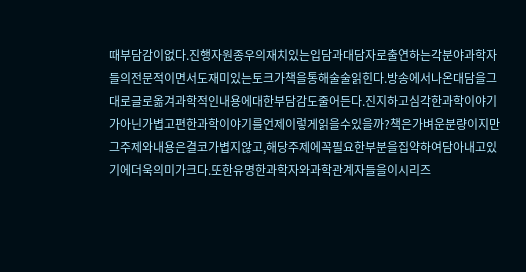때부담감이없다.진행자원종우의재치있는입담과대담자로출연하는각분야과학자들의전문적이면서도재미있는토크가책을통해술술읽힌다.방송에서나온대담을그대로글로옮겨과학적인내용에대한부담감도줄어든다.진지하고심각한과학이야기가아닌가볍고편한과학이야기를언제이렇게읽을수있을까?책은가벼운분량이지만그주제와내용은결코가볍지않고,해당주제에꼭필요한부분을집약하여담아내고있기에더욱의미가크다.또한유명한과학자와과학관계자들을이시리즈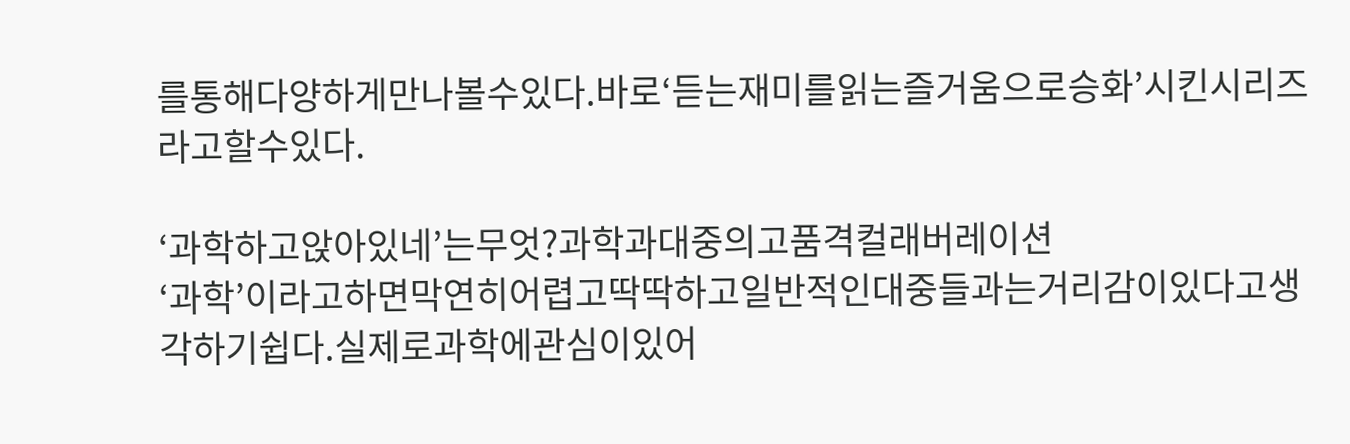를통해다양하게만나볼수있다.바로‘듣는재미를읽는즐거움으로승화’시킨시리즈라고할수있다.

‘과학하고앉아있네’는무엇?과학과대중의고품격컬래버레이션
‘과학’이라고하면막연히어렵고딱딱하고일반적인대중들과는거리감이있다고생각하기쉽다.실제로과학에관심이있어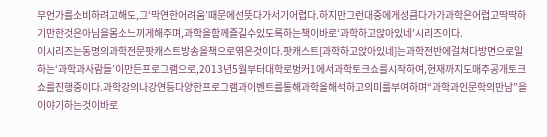무언가를소비하려고해도,그‘막연한어려움’때문에선뜻다가서기어렵다.하지만그런대중에게성큼다가가과학은어렵고딱딱하기만한것은아님을몸소느끼게해주며,과학을함께즐길수있도록하는책이바로‘과학하고앉아있네’시리즈이다.
이시리즈는동명의과학전문팟캐스트방송을책으로엮은것이다.팟캐스트[과학하고앉아있네]는과학전반에걸쳐다방면으로일하는‘과학과사람들’이만든프로그램으로,2013년5월부터대학로벙커1에서과학토크쇼를시작하여,현재까지도매주공개토크쇼를진행중이다.과학강의나강연등다양한프로그램과이벤트를통해과학을해석하고의미를부여하며“과학과인문학의만남”을이야기하는것이바로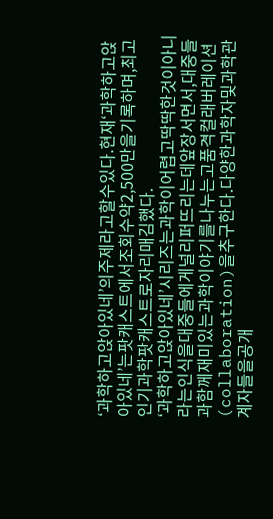‘과학하고앉아있네’의주제라고할수있다.현재‘과학하고앉아있네’는팟캐스트에서조회수약2,500만을기록하며,최고인기과학팟캐스트로자리매김했다.
‘과학하고앉아있네’시리즈는과학이어렵고딱딱한것이아니라는인식을대중들에게널리퍼뜨리는데앞장서면서,대중들과함께재미있는과학이야기를나누는고품격컬래버레이션(collaboration)을추구한다.다양한과학자및과학관계자들을공개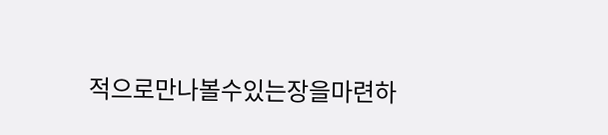적으로만나볼수있는장을마련하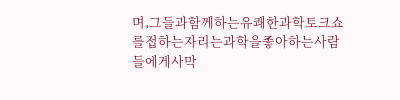며,그들과함께하는유쾌한과학토크쇼를접하는자리는과학을좋아하는사람들에게사막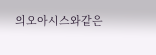의오아시스와같은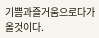기쁨과즐거움으로다가올것이다.